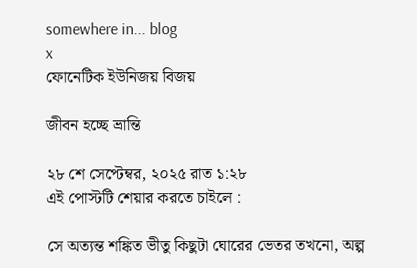somewhere in... blog
x
ফোনেটিক ইউনিজয় বিজয়

জীবন হচ্ছে ভ্রান্তি

২৮ শে সেপ্টেম্বর, ২০২৫ রাত ১:২৮
এই পোস্টটি শেয়ার করতে চাইলে :

সে অত্যন্ত শঙ্কিত ভীতু কিছুটা ঘোরের ভেতর তখনো, অল্প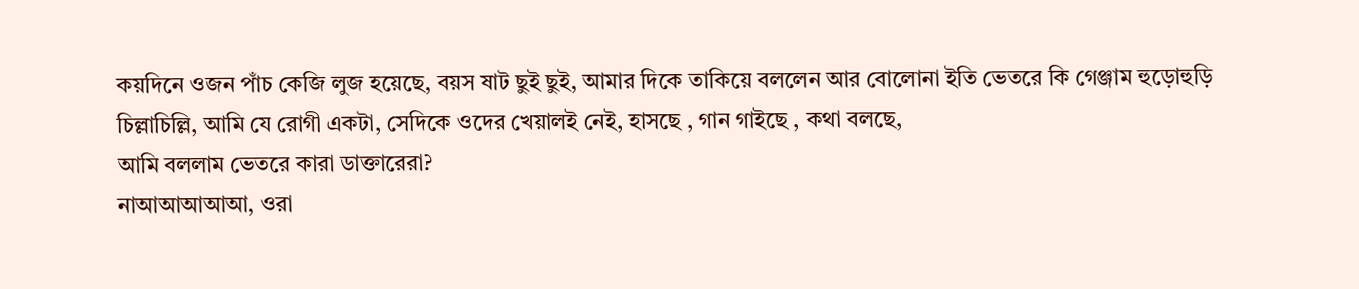কয়দিনে ওজন পাঁচ কেজি লুজ হয়েছে, বয়স ষাট ছুই ছুই, আমার দিকে তাকিয়ে বললেন আর বোলোনা ইতি ভেতরে কি গেঞ্জাম হুড়োহুড়ি চিল্লাচিল্লি, আমি যে রোগী একটা, সেদিকে ওদের খেয়ালই নেই, হাসছে , গান গাইছে , কথা বলছে,
আমি বললাম ভেতরে কারা ডাক্তারেরা?
নাআআআআআ, ওরা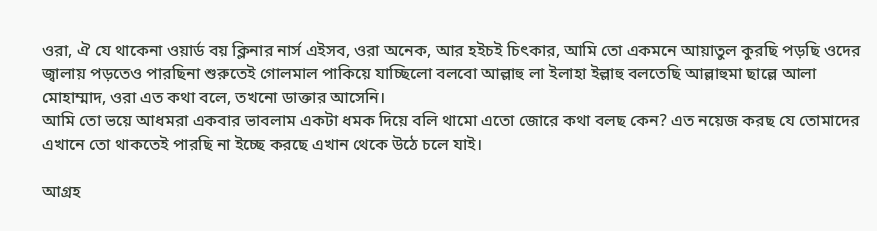ওরা, ঐ যে থাকেনা ওয়ার্ড বয় ক্লিনার নার্স এইসব, ওরা অনেক, আর হইচই চিৎকার, আমি তো একমনে আয়াতুল কুরছি পড়ছি ওদের জ্বালায় পড়তেও পারছিনা শুরুতেই গোলমাল পাকিয়ে যাচ্ছিলো বলবো আল্লাহু লা ইলাহা ইল্লাহু বলতেছি আল্লাহুমা ছাল্লে আলা মোহাম্মাদ, ওরা এত কথা বলে, তখনো ডাক্তার আসেনি।
আমি তো ভয়ে আধমরা একবার ভাবলাম একটা ধমক দিয়ে বলি থামো এতো জোরে কথা বলছ কেন? এত নয়েজ করছ যে তোমাদের এখানে তো থাকতেই পারছি না ইচ্ছে করছে এখান থেকে উঠে চলে যাই।

আগ্রহ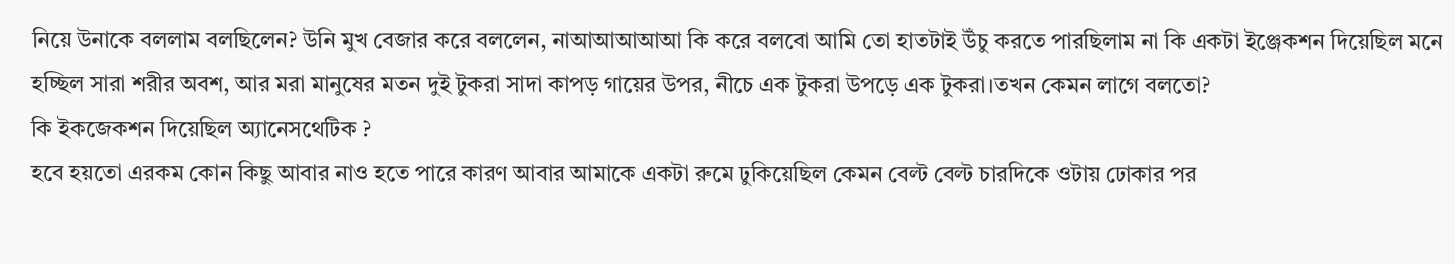নিয়ে উনাকে বললাম বলছিলেন? উনি মুখ বেজার করে বললেন, নাআআআআআ কি করে বলবো আমি তো হাতটাই উঁচু করতে পারছিলাম না কি একটা ইঞ্জেকশন দিয়েছিল মনে হচ্ছিল সারা শরীর অবশ, আর মরা মানুষের মতন দুই টুকরা সাদা কাপড় গায়ের উপর, নীচে এক টুকরা উপড়ে এক টুকরা।তখন কেমন লাগে বলতো?
কি ইকজেকশন দিয়েছিল অ্যানেসথেটিক ?
হবে হয়তো এরকম কোন কিছু আবার নাও হতে পারে কারণ আবার আমাকে একটা রুমে ঢুকিয়েছিল কেমন বেল্ট বেল্ট চারদিকে ওটায় ঢোকার পর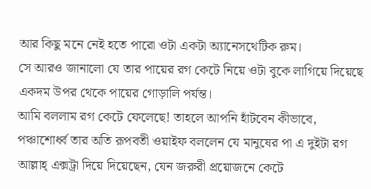আর কিছু মনে নেই হতে পারো ওটা একটা অ্যানেসথেটিক রুম।
সে আরও জানালো যে তার পায়ের রগ কেটে নিয়ে ওটা বুকে লাগিয়ে দিয়েছে একদম উপর থেকে পায়ের গোড়ালি পর্যন্ত।
আমি বললাম রগ কেটে ফেলেছে! তাহলে আপনি হাঁটবেন কীভাবে, পঞ্চাশোর্ধ্ব তার অতি রূপবতী ওয়াইফ বললেন যে মানুষের পা এ দুইটা রগ আল্লাহ্‌ এক্সট্রা দিয়ে দিয়েছেন, যেন জরুরী প্রয়োজনে কেটে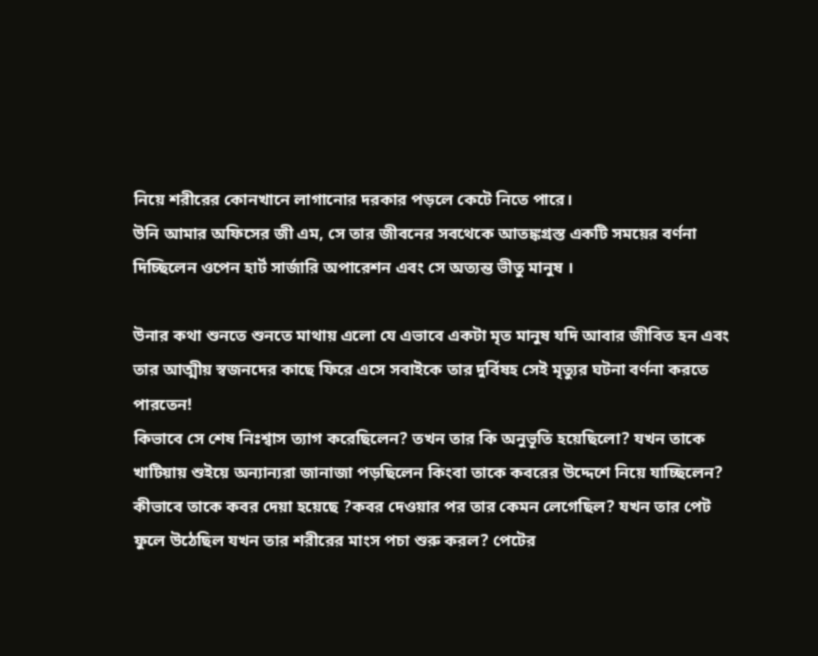নিয়ে শরীরের কোনখানে লাগানোর দরকার পড়লে কেটে নিতে পারে।
উনি আমার অফিসের জী এম, সে তার জীবনের সবথেকে আতঙ্কগ্রস্ত একটি সময়ের বর্ণনা দিচ্ছিলেন ওপেন হার্ট সার্জারি অপারেশন এবং সে অত্যন্ত ভীতু মানুষ ।

উনার কথা শুনতে শুনতে মাথায় এলো যে এভাবে একটা মৃত মানুষ যদি আবার জীবিত হন এবং তার আত্মীয় স্বজনদের কাছে ফিরে এসে সবাইকে তার দুর্বিষহ সেই মৃত্যুর ঘটনা বর্ণনা করতে পারতেন!
কিভাবে সে শেষ নিঃশ্বাস ত্যাগ করেছিলেন? তখন তার কি অনুভূতি হয়েছিলো? যখন তাকে খাটিয়ায় শুইয়ে অন্যান্যরা জানাজা পড়ছিলেন কিংবা তাকে কবরের উদ্দেশে নিয়ে যাচ্ছিলেন? কীভাবে তাকে কবর দেয়া হয়েছে ?কবর দেওয়ার পর তার কেমন লেগেছিল? যখন তার পেট ফুলে উঠেছিল যখন তার শরীরের মাংস পচা শুরু করল? পেটের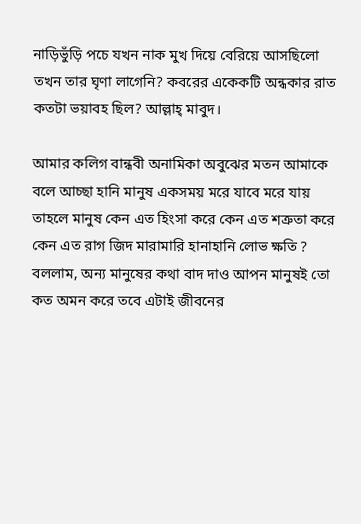নাড়িভুঁড়ি পচে যখন নাক মুখ দিয়ে বেরিয়ে আসছিলো তখন তার ঘৃণা লাগেনি? কবরের একেকটি অন্ধকার রাত কতটা ভয়াবহ ছিল? আল্লাহ্‌ মাবুদ।

আমার কলিগ বান্ধবী অনামিকা অবুঝের মতন আমাকে বলে আচ্ছা হানি মানুষ একসময় মরে যাবে মরে যায় তাহলে মানুষ কেন এত হিংসা করে কেন এত শত্রুতা করে কেন এত রাগ জিদ মারামারি হানাহানি লোভ ক্ষতি ?
বললাম, অন্য মানুষের কথা বাদ দাও আপন মানুষই তো কত অমন করে তবে এটাই জীবনের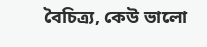বৈচিত্র্য, কেউ ভালো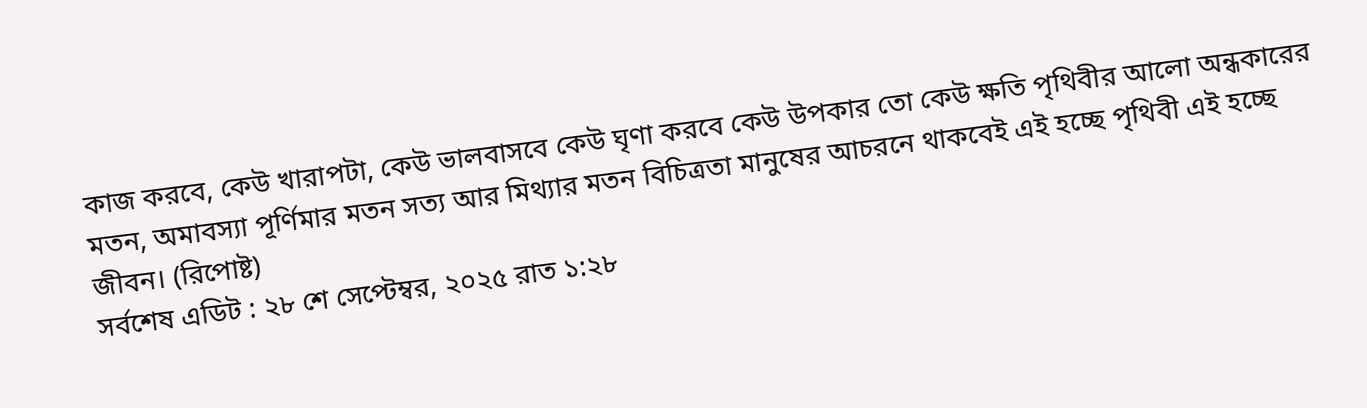কাজ করবে, কেউ খারাপটা, কেউ ভালবাসবে কেউ ঘৃণা করবে কেউ উপকার তো কেউ ক্ষতি পৃথিবীর আলো অন্ধকারের মতন, অমাবস্যা পূর্ণিমার মতন সত্য আর মিথ্যার মতন বিচিত্রতা মানুষের আচরনে থাকবেই এই হচ্ছে পৃথিবী এই হচ্ছে জীবন। (রিপোষ্ট)
সর্বশেষ এডিট : ২৮ শে সেপ্টেম্বর, ২০২৫ রাত ১:২৮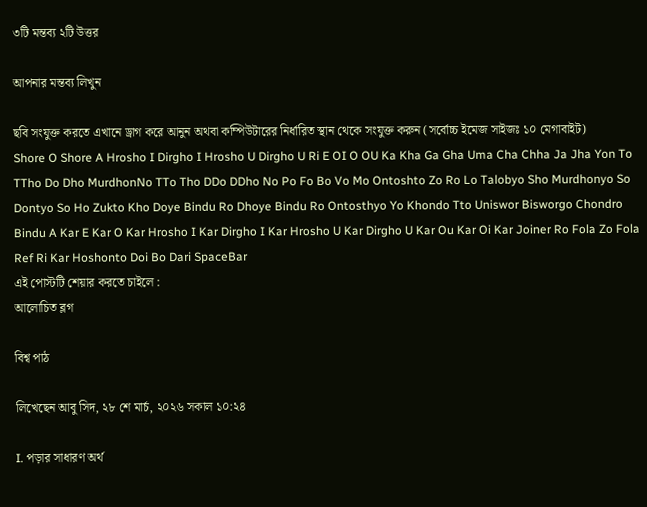৩টি মন্তব্য ২টি উত্তর

আপনার মন্তব্য লিখুন

ছবি সংযুক্ত করতে এখানে ড্রাগ করে আনুন অথবা কম্পিউটারের নির্ধারিত স্থান থেকে সংযুক্ত করুন (সর্বোচ্চ ইমেজ সাইজঃ ১০ মেগাবাইট)
Shore O Shore A Hrosho I Dirgho I Hrosho U Dirgho U Ri E OI O OU Ka Kha Ga Gha Uma Cha Chha Ja Jha Yon To TTho Do Dho MurdhonNo TTo Tho DDo DDho No Po Fo Bo Vo Mo Ontoshto Zo Ro Lo Talobyo Sho Murdhonyo So Dontyo So Ho Zukto Kho Doye Bindu Ro Dhoye Bindu Ro Ontosthyo Yo Khondo Tto Uniswor Bisworgo Chondro Bindu A Kar E Kar O Kar Hrosho I Kar Dirgho I Kar Hrosho U Kar Dirgho U Kar Ou Kar Oi Kar Joiner Ro Fola Zo Fola Ref Ri Kar Hoshonto Doi Bo Dari SpaceBar
এই পোস্টটি শেয়ার করতে চাইলে :
আলোচিত ব্লগ

বিশ্ব পাঠ

লিখেছেন আবু সিদ, ২৮ শে মার্চ, ২০২৬ সকাল ১০:২৪

I. পড়ার সাধারণ অর্থ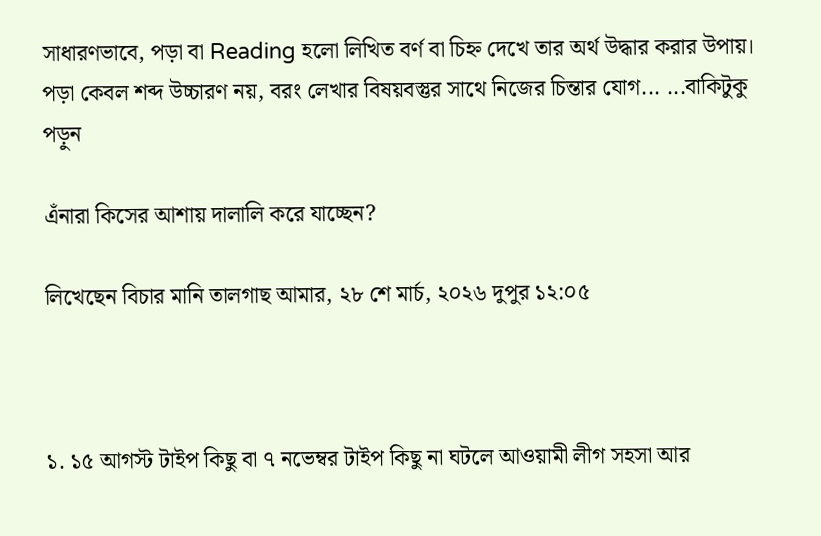সাধারণভাবে, পড়া বা Reading হলো লিখিত বর্ণ বা চিহ্ন দেখে তার অর্থ উদ্ধার করার উপায়। পড়া কেবল শব্দ উচ্চারণ নয়, বরং লেখার বিষয়বস্তুর সাথে নিজের চিন্তার যোগ... ...বাকিটুকু পড়ুন

এঁনারা কিসের আশায় দালালি করে যাচ্ছেন?

লিখেছেন বিচার মানি তালগাছ আমার, ২৮ শে মার্চ, ২০২৬ দুপুর ১২:০৫



১. ১৫ আগস্ট টাইপ কিছু বা ৭ নভেম্বর টাইপ কিছু না ঘটলে আওয়ামী লীগ সহসা আর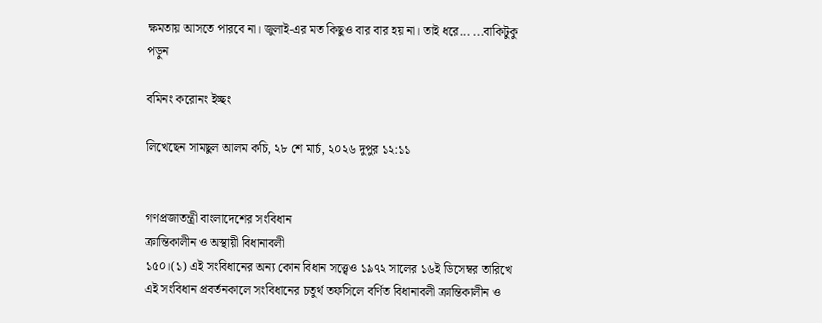ক্ষমতায় আসতে পারবে না। জুলাই-এর মত কিছুও বার বার হয় না। তাই ধরে... ...বাকিটুকু পড়ুন

বমিনং করোনং ইচ্ছং

লিখেছেন সামছুল আলম কচি, ২৮ শে মার্চ, ২০২৬ দুপুর ১২:১১


গণপ্রজাতন্ত্রী বাংলাদেশের সংবিধান
ক্রান্তিকালীন ও অস্থায়ী বিধানাবলী
১৫০।(১) এই সংবিধানের অন্য কোন বিধান সত্ত্বেও ১৯৭২ সালের ১৬ই ডিসেম্বর তারিখে এই সংবিধান প্রবর্তনকালে সংবিধানের চতুর্থ তফসিলে বর্ণিত বিধানাবলী ক্রান্তিকালীন ও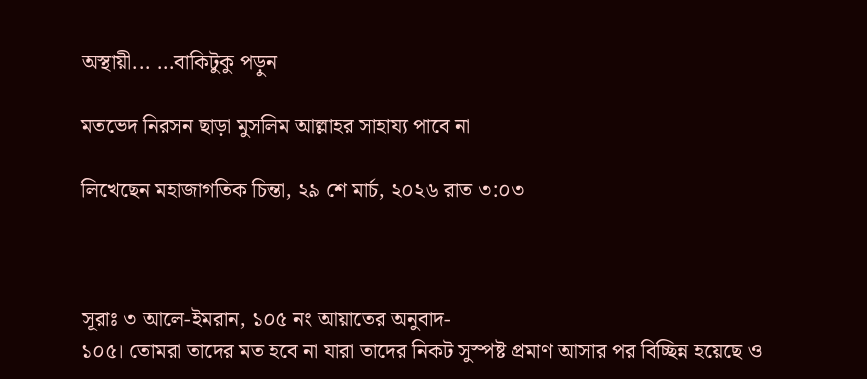অস্থায়ী... ...বাকিটুকু পড়ুন

মতভেদ নিরসন ছাড়া মুসলিম আল্লাহর সাহায্য পাবে না

লিখেছেন মহাজাগতিক চিন্তা, ২৯ শে মার্চ, ২০২৬ রাত ৩:০৩



সূরাঃ ৩ আলে-ইমরান, ১০৫ নং আয়াতের অনুবাদ-
১০৫। তোমরা তাদের মত হবে না যারা তাদের নিকট সুস্পষ্ট প্রমাণ আসার পর বিচ্ছিন্ন হয়েছে ও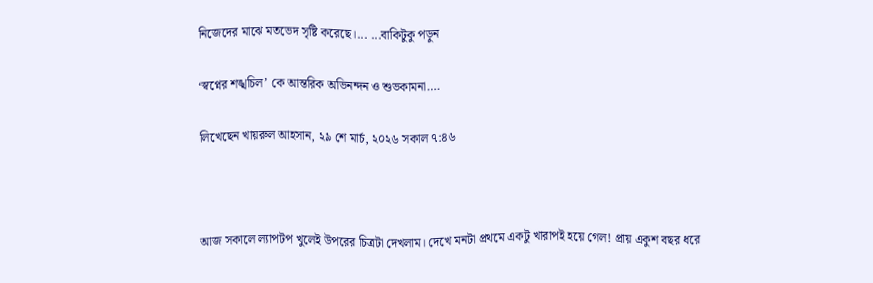নিজেদের মাঝে মতভেদ সৃষ্টি করেছে।... ...বাকিটুকু পড়ুন

‘স্বপ্নের শঙ্খচিল’ কে আন্তরিক অভিনন্দন ও শুভকামনা….

লিখেছেন খায়রুল আহসান, ২৯ শে মার্চ, ২০২৬ সকাল ৭:৪৬



আজ সকালে ল্যাপটপ খুলেই উপরের চিত্রটা দেখলাম। দেখে মনটা প্রথমে একটু খারাপই হয়ে গেল! প্রায় একুশ বছর ধরে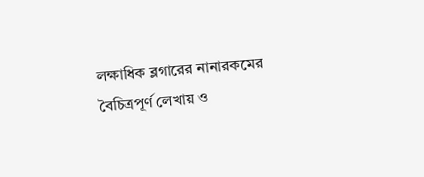লক্ষাধিক ব্লগারের নানারকমের বৈচিত্রপূর্ণ লেখায় ও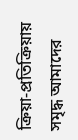ক্রিয়া-প্রতিক্রিয়ায় সমৃদ্ধ আমাদের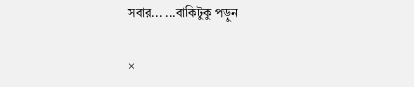সবার... ...বাকিটুকু পড়ুন

×